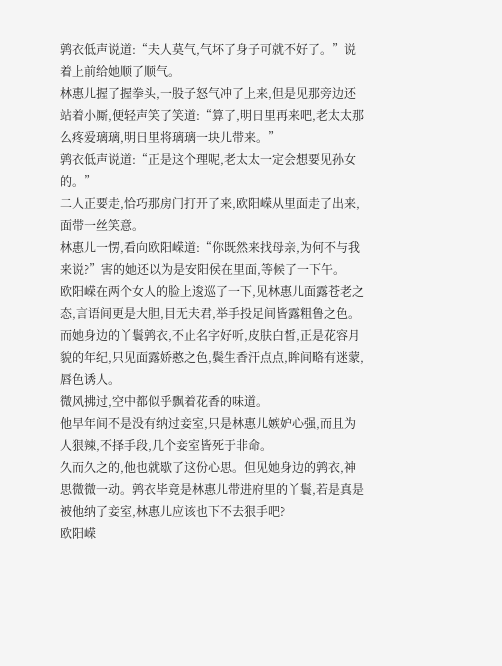鹑衣低声说道:“夫人莫气,气坏了身子可就不好了。”说着上前给她顺了顺气。
林惠儿握了握拳头,一股子怒气冲了上来,但是见那旁边还站着小厮,便轻声笑了笑道:“算了,明日里再来吧,老太太那么疼爱璃璃,明日里将璃璃一块儿带来。”
鹑衣低声说道:“正是这个理呢,老太太一定会想要见孙女的。”
二人正要走,恰巧那房门打开了来,欧阳嵘从里面走了出来,面带一丝笑意。
林惠儿一愣,看向欧阳嵘道:“你既然来找母亲,为何不与我来说?”害的她还以为是安阳侯在里面,等候了一下午。
欧阳嵘在两个女人的脸上逡巡了一下,见林惠儿面露苍老之态,言语间更是大胆,目无夫君,举手投足间皆露粗鲁之色。而她身边的丫鬟鹑衣,不止名字好听,皮肤白皙,正是花容月貌的年纪,只见面露娇憨之色,鬓生香汗点点,眸间略有迷蒙,唇色诱人。
微风拂过,空中都似乎飘着花香的味道。
他早年间不是没有纳过妾室,只是林惠儿嫉妒心强,而且为人狠辣,不择手段,几个妾室皆死于非命。
久而久之的,他也就歇了这份心思。但见她身边的鹑衣,神思微微一动。鹑衣毕竟是林惠儿带进府里的丫鬟,若是真是被他纳了妾室,林惠儿应该也下不去狠手吧?
欧阳嵘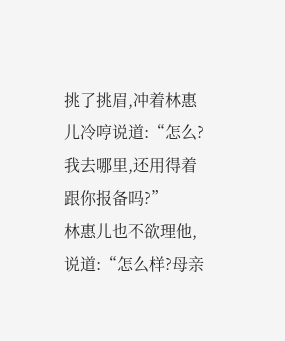挑了挑眉,冲着林惠儿冷哼说道:“怎么?我去哪里,还用得着跟你报备吗?”
林惠儿也不欲理他,说道:“怎么样?母亲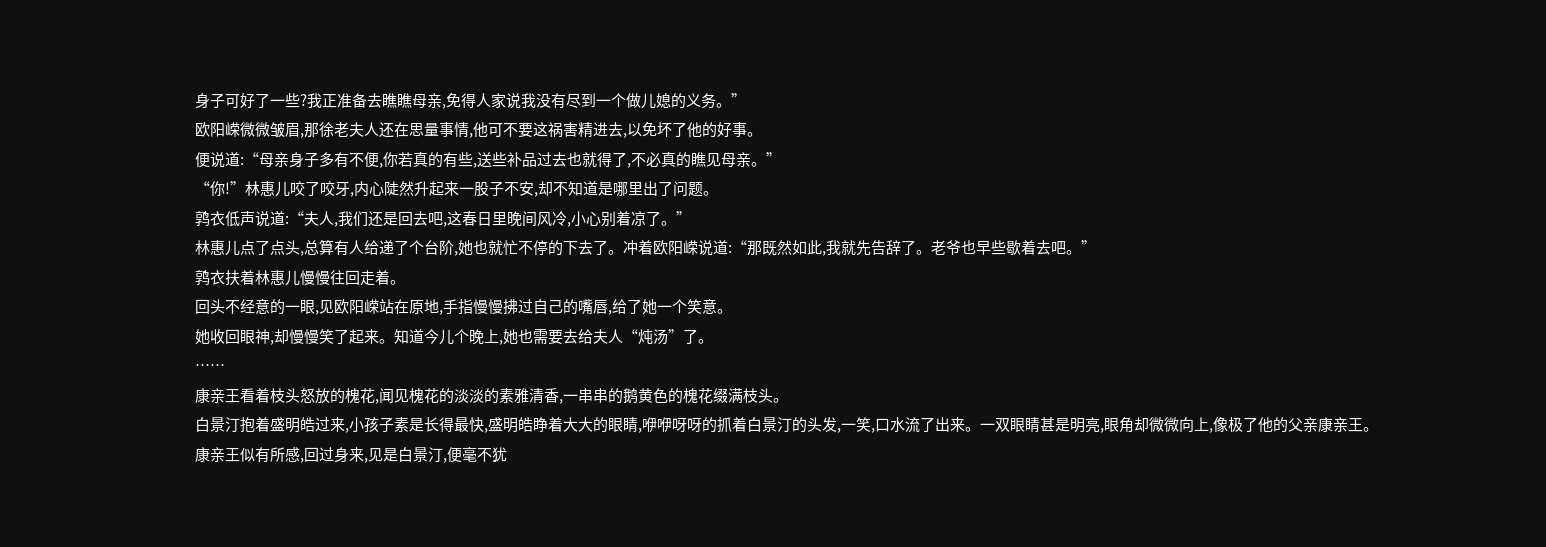身子可好了一些?我正准备去瞧瞧母亲,免得人家说我没有尽到一个做儿媳的义务。”
欧阳嵘微微皱眉,那徐老夫人还在思量事情,他可不要这祸害精进去,以免坏了他的好事。
便说道:“母亲身子多有不便,你若真的有些,送些补品过去也就得了,不必真的瞧见母亲。”
“你!”林惠儿咬了咬牙,内心陡然升起来一股子不安,却不知道是哪里出了问题。
鹑衣低声说道:“夫人,我们还是回去吧,这春日里晚间风冷,小心别着凉了。”
林惠儿点了点头,总算有人给递了个台阶,她也就忙不停的下去了。冲着欧阳嵘说道:“那既然如此,我就先告辞了。老爷也早些歇着去吧。”
鹑衣扶着林惠儿慢慢往回走着。
回头不经意的一眼,见欧阳嵘站在原地,手指慢慢拂过自己的嘴唇,给了她一个笑意。
她收回眼神,却慢慢笑了起来。知道今儿个晚上,她也需要去给夫人“炖汤”了。
……
康亲王看着枝头怒放的槐花,闻见槐花的淡淡的素雅清香,一串串的鹅黄色的槐花缀满枝头。
白景汀抱着盛明皓过来,小孩子素是长得最快,盛明皓睁着大大的眼睛,咿咿呀呀的抓着白景汀的头发,一笑,口水流了出来。一双眼睛甚是明亮,眼角却微微向上,像极了他的父亲康亲王。
康亲王似有所感,回过身来,见是白景汀,便毫不犹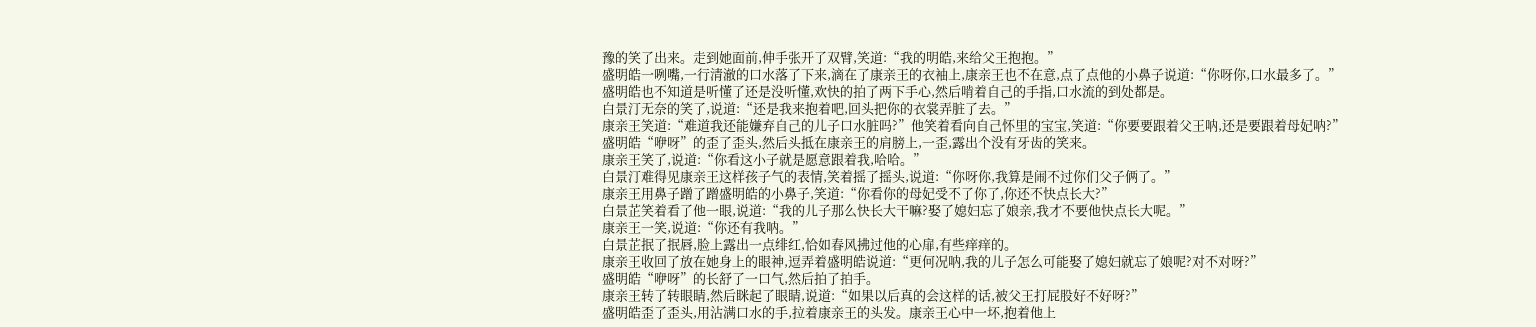豫的笑了出来。走到她面前,伸手张开了双臂,笑道:“我的明皓,来给父王抱抱。”
盛明皓一咧嘴,一行清澈的口水落了下来,滴在了康亲王的衣袖上,康亲王也不在意,点了点他的小鼻子说道:“你呀你,口水最多了。”
盛明皓也不知道是听懂了还是没听懂,欢快的拍了两下手心,然后啃着自己的手指,口水流的到处都是。
白景汀无奈的笑了,说道:“还是我来抱着吧,回头把你的衣裳弄脏了去。”
康亲王笑道:“难道我还能嫌弃自己的儿子口水脏吗?”他笑着看向自己怀里的宝宝,笑道:“你要要跟着父王呐,还是要跟着母妃呐?”
盛明皓“咿呀”的歪了歪头,然后头抵在康亲王的肩膀上,一歪,露出个没有牙齿的笑来。
康亲王笑了,说道:“你看这小子就是愿意跟着我,哈哈。”
白景汀难得见康亲王这样孩子气的表情,笑着摇了摇头,说道:“你呀你,我算是闹不过你们父子俩了。”
康亲王用鼻子蹭了蹭盛明皓的小鼻子,笑道:“你看你的母妃受不了你了,你还不快点长大?”
白景芷笑着看了他一眼,说道:“我的儿子那么快长大干嘛?娶了媳妇忘了娘亲,我才不要他快点长大呢。”
康亲王一笑,说道:“你还有我呐。”
白景芷抿了抿唇,脸上露出一点绯红,恰如春风拂过他的心扉,有些痒痒的。
康亲王收回了放在她身上的眼神,逗弄着盛明皓说道:“更何况呐,我的儿子怎么可能娶了媳妇就忘了娘呢?对不对呀?”
盛明皓“咿呀”的长舒了一口气,然后拍了拍手。
康亲王转了转眼睛,然后眯起了眼睛,说道:“如果以后真的会这样的话,被父王打屁股好不好呀?”
盛明皓歪了歪头,用沾满口水的手,拉着康亲王的头发。康亲王心中一坏,抱着他上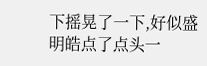下摇晃了一下,好似盛明皓点了点头一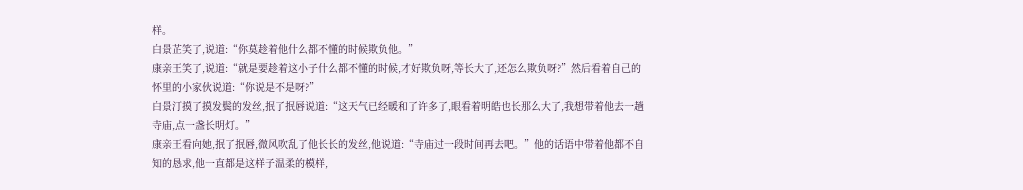样。
白景芷笑了,说道:“你莫趁着他什么都不懂的时候欺负他。”
康亲王笑了,说道:“就是要趁着这小子什么都不懂的时候,才好欺负呀,等长大了,还怎么欺负呀?”然后看着自己的怀里的小家伙说道:“你说是不是呀?”
白景汀摸了摸发鬓的发丝,抿了抿唇说道:“这天气已经暖和了许多了,眼看着明皓也长那么大了,我想带着他去一趟寺庙,点一盏长明灯。”
康亲王看向她,抿了抿唇,微风吹乱了他长长的发丝,他说道:“寺庙过一段时间再去吧。”他的话语中带着他都不自知的恳求,他一直都是这样子温柔的模样,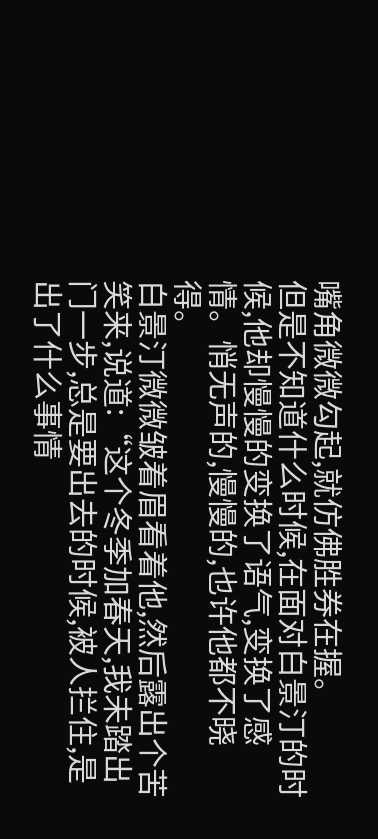嘴角微微勾起,就仿佛胜券在握。
但是不知道什么时候,在面对白景汀的时候,他却慢慢的变换了语气,变换了感情。悄无声的,慢慢的,也许他都不晓得。
白景汀微微皱着眉看着他,然后露出个苦笑来,说道:“这个冬季加春天,我未踏出门一步,总是要出去的时候,被人拦住,是出了什么事情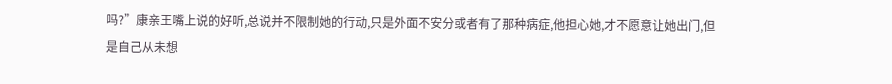吗?”康亲王嘴上说的好听,总说并不限制她的行动,只是外面不安分或者有了那种病症,他担心她,才不愿意让她出门,但是自己从未想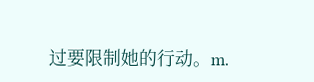过要限制她的行动。m.